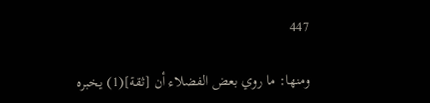447

ومنها: ما روي بعض الفضلاء أن [ثقة](1) يخبره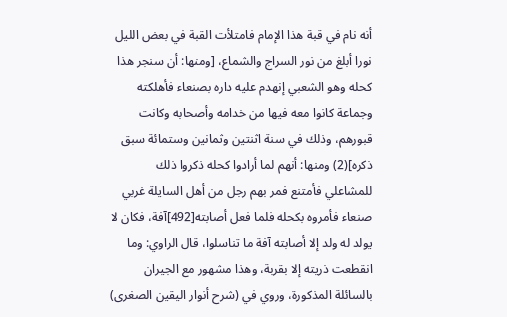أنه نام في قبة هذا الإمام فامتلأت القبة في بعض الليل نورا أبلغ من نور السراج والشماع، [ومنها: أن سنجر هذا كحله وهو الشعبي إنهدم عليه داره بصنعاء فأهلكته وجماعة كانوا معه فيها من خدامه وأصحابه وكانت قبورهم، وذلك في سنة اثنتين وثمانين وستمائة سبق ذكره](2) ومنها: أنهم لما أرادوا كحله ذكروا ذلك للمشاعلي فأمتنع فمر بهم رجل من أهل السايلة غربي صنعاء فأمروه بكحله فلما فعل أصابته[492]آفة، فكان لا يولد له ولد إلا أصابته آفة ما تناسلوا، قال الراوي: وما انقطعت ذريته إلا بقربة، وهذا مشهور مع الجيران بالسائلة المذكورة، وروي في (شرح أنوار اليقين الصغرى)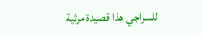للسراجي هذا قصيدة مرثية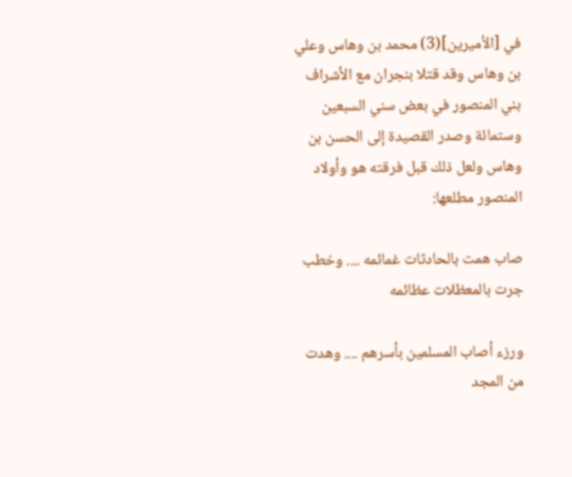في [الأميرين](3) محمد بن وهاس وعلي بن وهاس وقد قتلا بنجران مع الأشراف بني المنصور في بعض سني السبعين وستمائة وصدر القصيدة إلى الحسن بن وهاس ولعل ذلك قبل فرقته هو وأولاد المنصور مطلعها:

صاب همت بالحادثات غمائمه .... وخطب جرت بالمعظلات عظائمه

ورزء أصاب المسلمين بأسرهم .... وهدت من المجد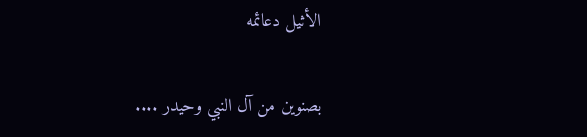الأثيل دعائمه

بصنوين من آل النبي وحيدر ....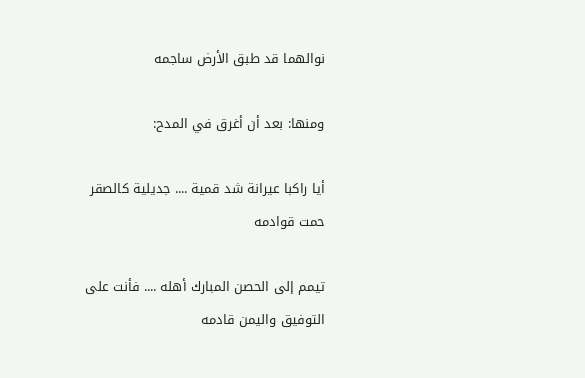نوالهما قد طبق الأرض ساجمه

ومنها: بعد أن أغرق في المدح:

أيا راكبا عيرانة شد قمية .... جديلية كالصقر حمت قوادمه

تيمم إلى الحصن المبارك أهله .... فأنت على التوفيق واليمن قادمه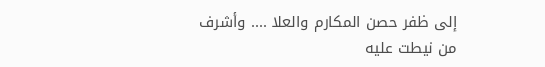إلى ظفر حصن المكارم والعلا .... وأشرف من نيطت عليه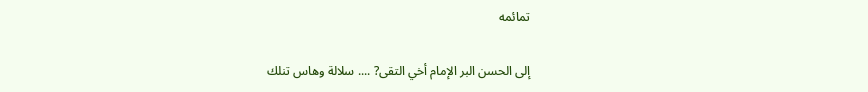تمائمه

إلى الحسن البر الإمام أخي التقى? .... سلالة وهاس تنلك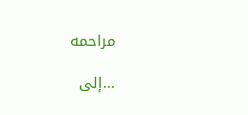مراحمه

...إلى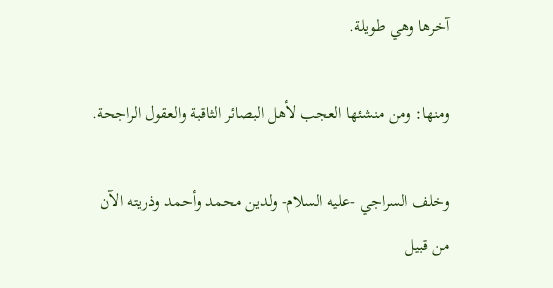آخرها وهي طويلة.

ومنها: ومن منشئها العجب لأهل البصائر الثاقبة والعقول الراجحة.

وخلف السراجي -عليه السلام- ولدين محمد وأحمد وذريته الآن من قبيل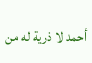أحمد لا ذرية له من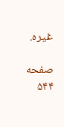غيره.

صفحه ۵۴۴